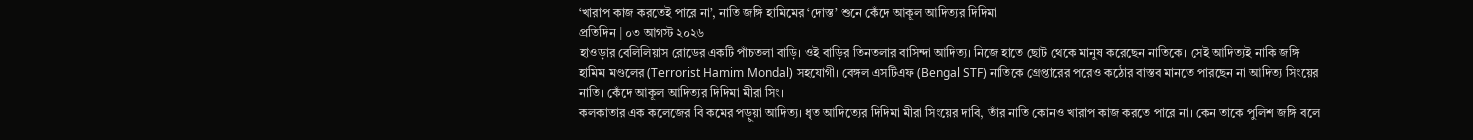‘খারাপ কাজ করতেই পারে না’, নাতি জঙ্গি হামিমের ‘দোস্ত’ শুনে কেঁদে আকূল আদিত্যর দিদিমা
প্রতিদিন | ০৩ আগস্ট ২০২৬
হাওড়ার বেলিলিয়াস রোডের একটি পাঁচতলা বাড়ি। ওই বাড়ির তিনতলার বাসিন্দা আদিত্য। নিজে হাতে ছোট থেকে মানুষ করেছেন নাতিকে। সেই আদিত্যই নাকি জঙ্গি হামিম মণ্ডলের (Terrorist Hamim Mondal) সহযোগী। বেঙ্গল এসটিএফ (Bengal STF) নাতিকে গ্রেপ্তারের পরেও কঠোর বাস্তব মানতে পারছেন না আদিত্য সিংয়ের নাতি। কেঁদে আকূল আদিত্যর দিদিমা মীরা সিং।
কলকাতার এক কলেজের বি কমের পড়ুয়া আদিত্য। ধৃত আদিত্যের দিদিমা মীরা সিংয়ের দাবি, তাঁর নাতি কোনও খারাপ কাজ করতে পারে না। কেন তাকে পুলিশ জঙ্গি বলে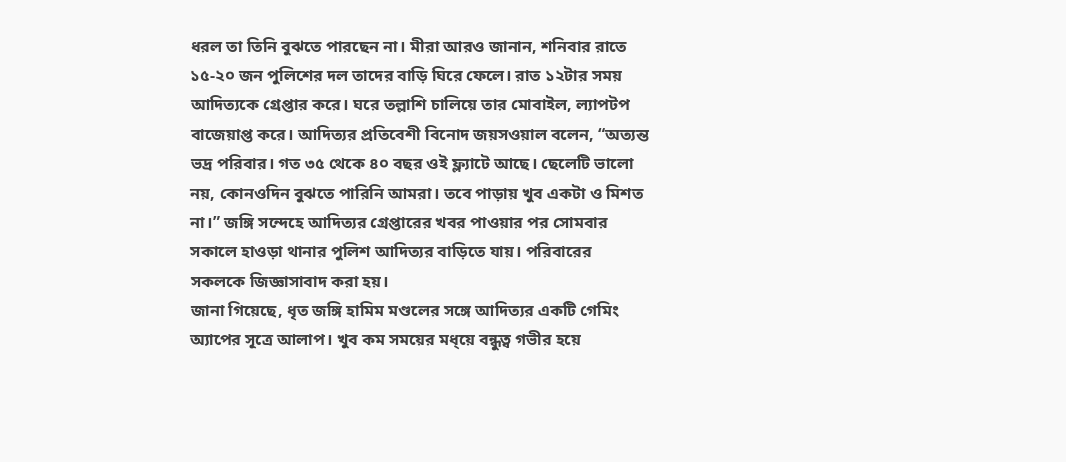ধরল তা তিনি বুঝতে পারছেন না। মীরা আরও জানান, শনিবার রাতে ১৫-২০ জন পুলিশের দল তাদের বাড়ি ঘিরে ফেলে। রাত ১২টার সময় আদিত্যকে গ্রেপ্তার করে। ঘরে তল্লাশি চালিয়ে তার মোবাইল, ল্যাপটপ বাজেয়াপ্ত করে। আদিত্যর প্রতিবেশী বিনোদ জয়সওয়াল বলেন, “অত্যন্ত ভদ্র পরিবার। গত ৩৫ থেকে ৪০ বছর ওই ফ্ল্যাটে আছে। ছেলেটি ভালো নয়, কোনওদিন বুঝতে পারিনি আমরা। তবে পাড়ায় খুব একটা ও মিশত না।” জঙ্গি সন্দেহে আদিত্যর গ্রেপ্তারের খবর পাওয়ার পর সোমবার সকালে হাওড়া থানার পুলিশ আদিত্যর বাড়িতে যায়। পরিবারের সকলকে জিজ্ঞাসাবাদ করা হয়।
জানা গিয়েছে, ধৃত জঙ্গি হামিম মণ্ডলের সঙ্গে আদিত্যর একটি গেমিং অ্যাপের সূত্রে আলাপ। খুব কম সময়ের মধ্য়ে বন্ধুত্ব গভীর হয়ে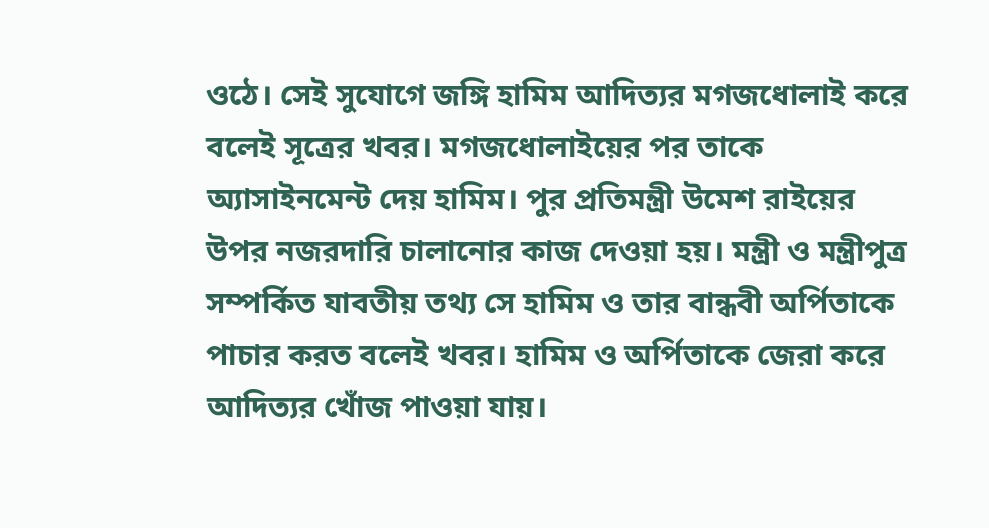ওঠে। সেই সুযোগে জঙ্গি হামিম আদিত্যর মগজধোলাই করে বলেই সূত্রের খবর। মগজধোলাইয়ের পর তাকে অ্যাসাইনমেন্ট দেয় হামিম। পুর প্রতিমন্ত্রী উমেশ রাইয়ের উপর নজরদারি চালানোর কাজ দেওয়া হয়। মন্ত্রী ও মন্ত্রীপুত্র সম্পর্কিত যাবতীয় তথ্য সে হামিম ও তার বান্ধবী অর্পিতাকে পাচার করত বলেই খবর। হামিম ও অর্পিতাকে জেরা করে আদিত্যর খোঁজ পাওয়া যায়।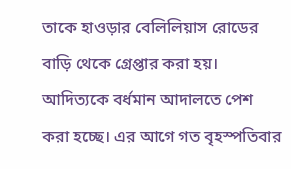তাকে হাওড়ার বেলিলিয়াস রোডের বাড়ি থেকে গ্রেপ্তার করা হয়। আদিত্যকে বর্ধমান আদালতে পেশ করা হচ্ছে। এর আগে গত বৃহস্পতিবার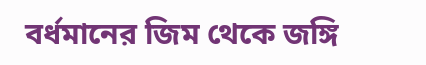বর্ধমানের জিম থেকে জঙ্গি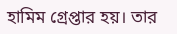হামিম গ্রেপ্তার হয়। তার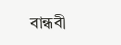বান্ধবী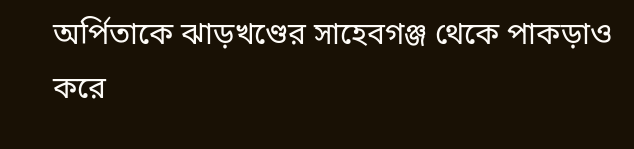অর্পিতাকে ঝাড়খণ্ডের সাহেবগঞ্জ থেকে পাকড়াও করে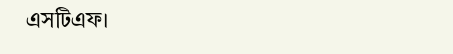এসটিএফ।